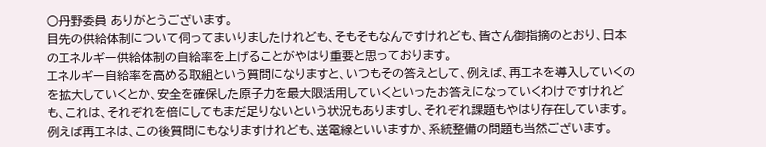○丹野委員 ありがとうございます。
目先の供給体制について伺ってまいりましたけれども、そもそもなんですけれども、皆さん御指摘のとおり、日本のエネルギー供給体制の自給率を上げることがやはり重要と思っております。
エネルギー自給率を高める取組という質問になりますと、いつもその答えとして、例えば、再エネを導入していくのを拡大していくとか、安全を確保した原子力を最大限活用していくといったお答えになっていくわけですけれども、これは、それぞれを倍にしてもまだ足りないという状況もありますし、それぞれ課題もやはり存在しています。
例えば再エネは、この後質問にもなりますけれども、送電線といいますか、系統整備の問題も当然ございます。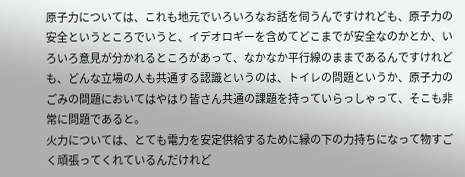原子力については、これも地元でいろいろなお話を伺うんですけれども、原子力の安全というところでいうと、イデオロギーを含めてどこまでが安全なのかとか、いろいろ意見が分かれるところがあって、なかなか平行線のままであるんですけれども、どんな立場の人も共通する認識というのは、トイレの問題というか、原子力のごみの問題においてはやはり皆さん共通の課題を持っていらっしゃって、そこも非常に問題であると。
火力については、とても電力を安定供給するために縁の下の力持ちになって物すごく頑張ってくれているんだけれど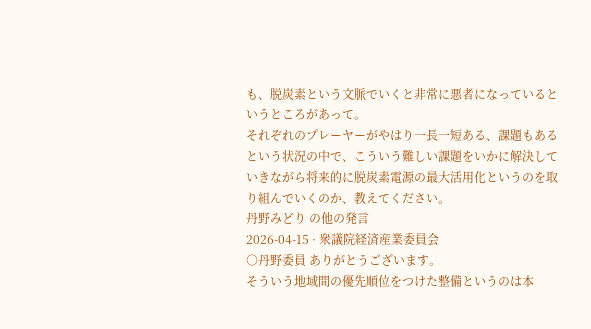も、脱炭素という文脈でいくと非常に悪者になっているというところがあって。
それぞれのプレーヤーがやはり一長一短ある、課題もあるという状況の中で、こういう難しい課題をいかに解決していきながら将来的に脱炭素電源の最大活用化というのを取り組んでいくのか、教えてください。
丹野みどり の他の発言
2026-04-15 · 衆議院経済産業委員会
○丹野委員 ありがとうございます。
そういう地域間の優先順位をつけた整備というのは本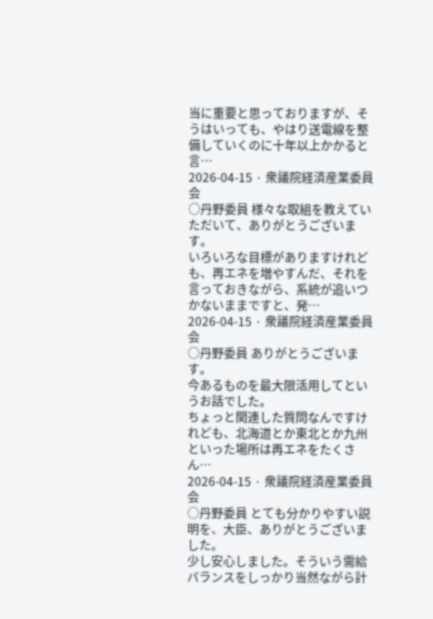当に重要と思っておりますが、そうはいっても、やはり送電線を整備していくのに十年以上かかると言…
2026-04-15 · 衆議院経済産業委員会
○丹野委員 様々な取組を教えていただいて、ありがとうございます。
いろいろな目標がありますけれども、再エネを増やすんだ、それを言っておきながら、系統が追いつかないままですと、発…
2026-04-15 · 衆議院経済産業委員会
○丹野委員 ありがとうございます。
今あるものを最大限活用してというお話でした。
ちょっと関連した質問なんですけれども、北海道とか東北とか九州といった場所は再エネをたくさん…
2026-04-15 · 衆議院経済産業委員会
○丹野委員 とても分かりやすい説明を、大臣、ありがとうございました。
少し安心しました。そういう需給バランスをしっかり当然ながら計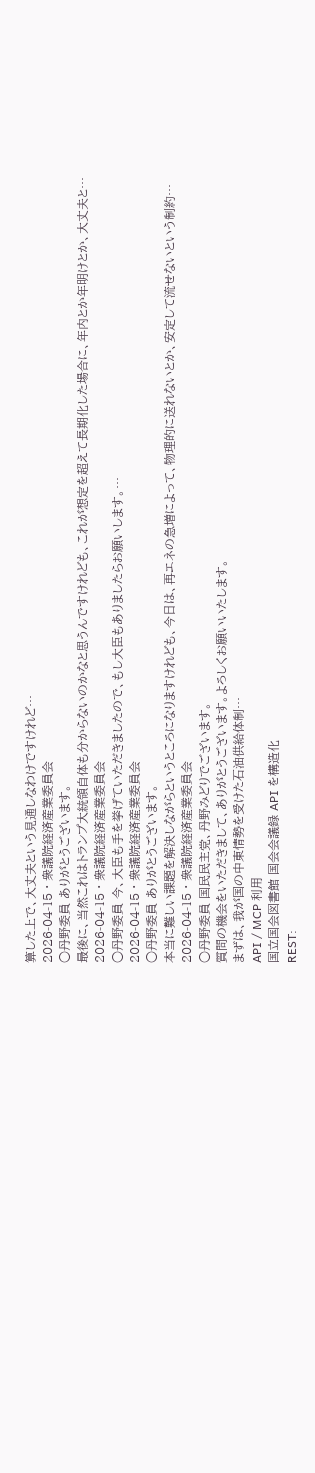算した上で、大丈夫という見通しなわけですけれど…
2026-04-15 · 衆議院経済産業委員会
○丹野委員 ありがとうございます。
最後に、当然これはトランプ大統領自体も分からないのかなと思うんですけれども、これが想定を超えて長期化した場合に、年内とか年明けとか、大丈夫と…
2026-04-15 · 衆議院経済産業委員会
○丹野委員 今、大臣も手を挙げていただきましたので、もし大臣もありましたらお願いします。…
2026-04-15 · 衆議院経済産業委員会
○丹野委員 ありがとうございます。
本当に難しい課題を解決しながらというところになりますけれども、今日は、再エネの急増によって、物理的に送れないとか、安定して流せないという制約…
2026-04-15 · 衆議院経済産業委員会
○丹野委員 国民民主党、丹野みどりでございます。
質問の機会をいただきまして、ありがとうございます。よろしくお願いいたします。
まずは、我が国の中東情勢を受けた石油供給体制…
API / MCP 利用
国立国会図書館 国会会議録 API を構造化
REST: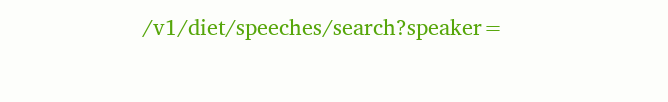/v1/diet/speeches/search?speaker=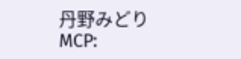丹野みどり
MCP: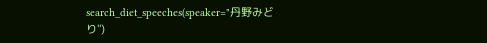search_diet_speeches(speaker="丹野みどり")